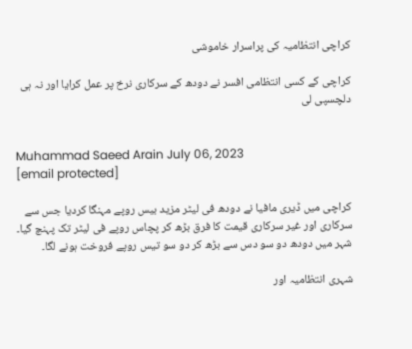کراچی انتظامیہ کی پراسرار خاموشی

کراچی کے کسی انتظامی افسر نے دودھ کے سرکاری نرخ پر عمل کرایا اور نہ ہی دلچسپی لی


Muhammad Saeed Arain July 06, 2023
[email protected]

کراچی میں ڈیری مافیا نے دودھ فی لیٹر مزید بیس روپے مہنگا کردیا جس سے سرکاری اور غیر سرکاری قیمت کا فرق بڑھ کر پچاس روپے فی لیٹر تک پہنچ گیا۔ شہر میں دودھ دو سو دس سے بڑھ کر دو سو تیس روپے فروخت ہونے لگا۔

شہری انتظامیہ اور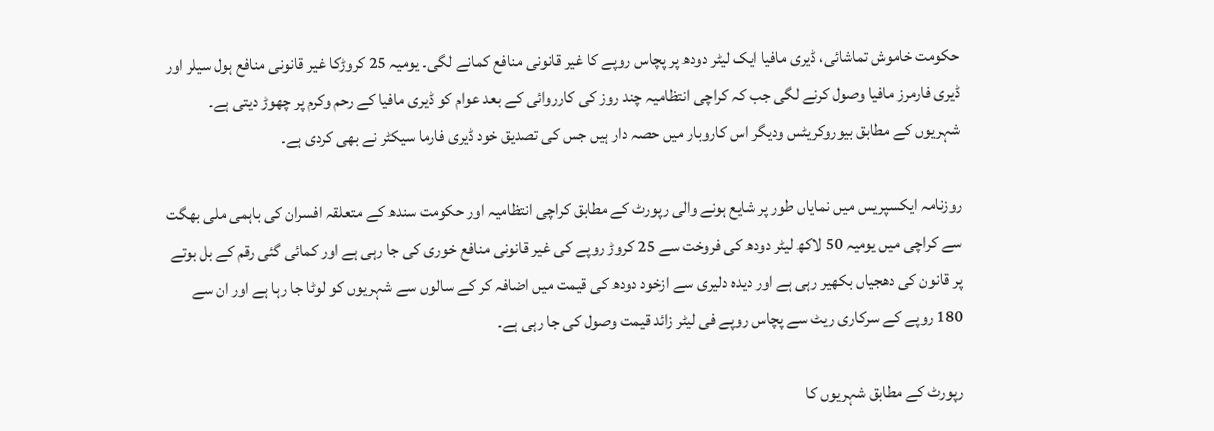حکومت خاموش تماشائی، ڈیری مافیا ایک لیٹر دودھ پر پچاس روپے کا غیر قانونی منافع کمانے لگی۔ یومیہ 25 کروڑکا غیر قانونی منافع ہول سیلر اور ڈیری فارمرز مافیا وصول کرنے لگی جب کہ کراچی انتظامیہ چند روز کی کارروائی کے بعد عوام کو ڈیری مافیا کے رحم وکرم پر چھوڑ دیتی ہے۔ شہریوں کے مطابق بیوروکریٹس ودیگر اس کاروبار میں حصہ دار ہیں جس کی تصدیق خود ڈیری فارما سیکٹر نے بھی کردی ہے۔

روزنامہ ایکسپریس میں نمایاں طور پر شایع ہونے والی رپورٹ کے مطابق کراچی انتظامیہ اور حکومت سندھ کے متعلقہ افسران کی باہمی ملی بھگت سے کراچی میں یومیہ 50 لاکھ لیٹر دودھ کی فروخت سے 25 کروڑ روپے کی غیر قانونی منافع خوری کی جا رہی ہے اور کمائی گئی رقم کے بل بوتے پر قانون کی دھجیاں بکھیر رہی ہے اور دیدہ دلیری سے ازخود دودھ کی قیمت میں اضافہ کر کے سالوں سے شہریوں کو لوٹا جا رہا ہے اور ان سے 180 روپے کے سرکاری ریٹ سے پچاس روپے فی لیٹر زائد قیمت وصول کی جا رہی ہے۔

رپورٹ کے مطابق شہریوں کا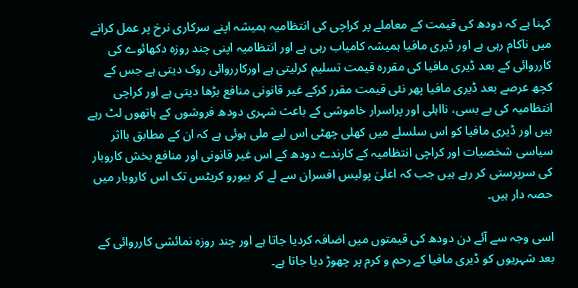کہنا ہے کہ دودھ کی قیمت کے معاملے پر کراچی کی انتظامیہ ہمیشہ اپنے سرکاری نرخ پر عمل کرانے میں ناکام رہی ہے اور ڈیری مافیا ہمیشہ کامیاب رہی ہے اور انتظامیہ اپنی چند روزہ دکھائوے کی کارروائی کے بعد ڈیری مافیا کی مقررہ قیمت تسلیم کرلیتی ہے اورکارروائی روک دیتی ہے جس کے کچھ عرصے بعد ڈیری مافیا پھر نئی قیمت مقرر کرکے غیر قانونی منافع بڑھا دیتی ہے اور کراچی انتظامیہ کی بے بسی، نااہلی اور پراسرار خاموشی کے باعث شہری دودھ فروشوں کے ہاتھوں لٹ رہے ہیں اور ڈیری مافیا کو اس سلسلے میں کھلی چھٹی اس لیے ملی ہوئی ہے کہ ان کے مطابق بااثر سیاسی شخصیات اور کراچی انتظامیہ کے کارندے دودھ کے اس غیر قانونی اور منافع بخش کاروبار کی سرپرستی کر رہے ہیں جب کہ اعلیٰ پولیس افسران سے لے کر بیورو کریٹس تک اس کاروبار میں حصہ دار ہیں۔

اسی وجہ سے آئے دن دودھ کی قیمتوں میں اضافہ کردیا جاتا ہے اور چند روزہ نمائشی کارروائی کے بعد شہریوں کو ڈیری مافیا کے رحم و کرم پر چھوڑ دیا جاتا ہے۔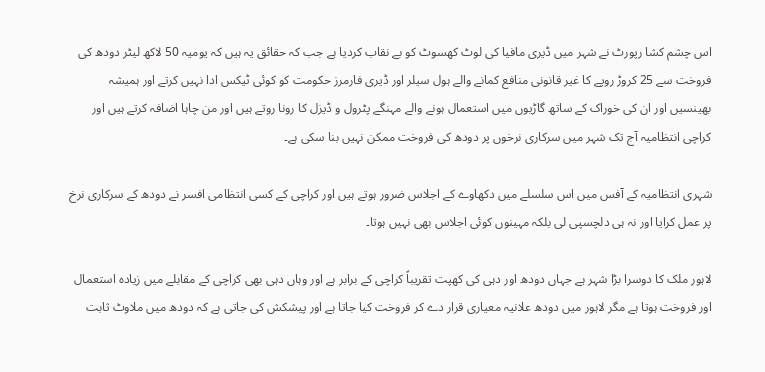اس چشم کشا رپورٹ نے شہر میں ڈیری مافیا کی لوٹ کھسوٹ کو بے نقاب کردیا ہے جب کہ حقائق یہ ہیں کہ یومیہ 50 لاکھ لیٹر دودھ کی فروخت سے 25 کروڑ روپے کا غیر قانونی منافع کمانے والے ہول سیلر اور ڈیری فارمرز حکومت کو کوئی ٹیکس ادا نہیں کرتے اور ہمیشہ بھینسیں اور ان کی خوراک کے ساتھ گاڑیوں میں استعمال ہونے والے مہنگے پٹرول و ڈیزل کا رونا روتے ہیں اور من چاہا اضافہ کرتے ہیں اور کراچی انتظامیہ آج تک شہر میں سرکاری نرخوں پر دودھ کی فروخت ممکن نہیں بنا سکی ہے۔

شہری انتظامیہ کے آفس میں اس سلسلے میں دکھاوے کے اجلاس ضرور ہوتے ہیں اور کراچی کے کسی انتظامی افسر نے دودھ کے سرکاری نرخ پر عمل کرایا اور نہ ہی دلچسپی لی بلکہ مہینوں کوئی اجلاس بھی نہیں ہوتا۔

لاہور ملک کا دوسرا بڑا شہر ہے جہاں دودھ اور دہی کی کھپت تقریباً کراچی کے برابر ہے اور وہاں دہی بھی کراچی کے مقابلے میں زیادہ استعمال اور فروخت ہوتا ہے مگر لاہور میں دودھ علانیہ معیاری قرار دے کر فروخت کیا جاتا ہے اور پیشکش کی جاتی ہے کہ دودھ میں ملاوٹ ثابت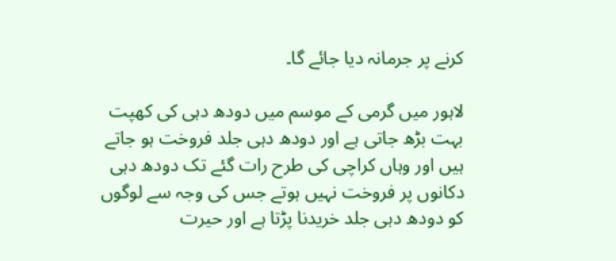کرنے پر جرمانہ دیا جائے گا۔

لاہور میں گرمی کے موسم میں دودھ دہی کی کھپت بہت بڑھ جاتی ہے اور دودھ دہی جلد فروخت ہو جاتے ہیں اور وہاں کراچی کی طرح رات گئے تک دودھ دہی دکانوں پر فروخت نہیں ہوتے جس کی وجہ سے لوگوں کو دودھ دہی جلد خریدنا پڑتا ہے اور حیرت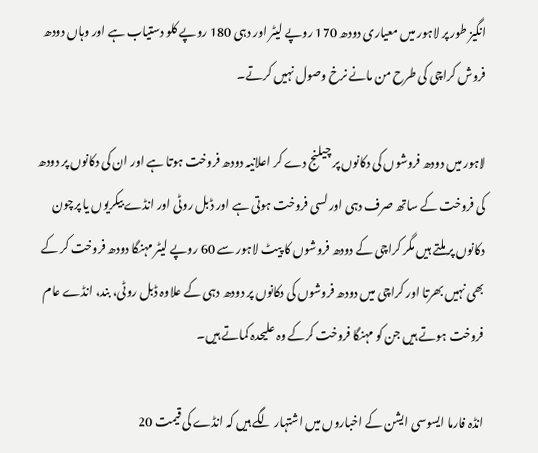انگیز طور پر لاہور میں معیاری دودھ 170 روپے لیٹر اور دہی 180 روپے کلو دستیاب ہے اور وہاں دودھ فروش کراچی کی طرح من مانے نرخ وصول نہیں کرتے۔

لاہور میں دودھ فروشوں کی دکانوں پر چیلنج دے کر اعلانیہ دودھ فروخت ہوتا ہے اور ان کی دکانوں پر دودھ کی فروخت کے ساتھ صرف دہی اور لسی فروخت ہوتی ہے اور ڈبل روٹی اور انڈے بیکریوں یا پرچون دکانوں پر ملتے ہیں مگر کراچی کے دودھ فروشوں کا پیٹ لاہور سے 60 روپے لیٹر مہنگا دودھ فروخت کر کے بھی نہیں بھرتا اور کراچی میں دودھ فروشوں کی دکانوں پر دودھ دہی کے علاوہ ڈبل روٹی، بند، انڈے عام فروخت ہوتے ہیں جن کو مہنگا فروخت کرکے وہ علیحدہ کماتے ہیں۔

انڈہ فارما ایسوسی ایشن کے اخباروں میں اشتہار لگے ہیں کہ انڈے کی قیمت 20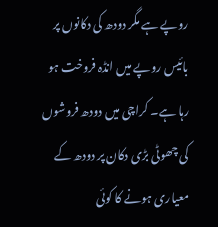روپے ہے مگر دودھ کی دکانوں پر بائیس روپے میں انڈہ فروخت ہو رہا ہے۔ کراچی میں دودھ فروشوں کی چھوٹی بڑی دکان پر دودھ کے معیاری ہونے کا کوئی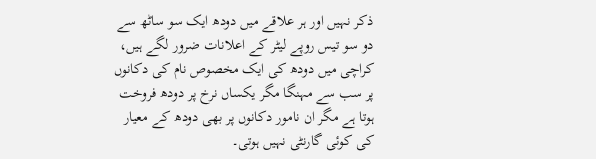ذکر نہیں اور ہر علاقے میں دودھ ایک سو ساٹھ سے دو سو تیس روپے لیٹر کے اعلانات ضرور لگے ہیں، کراچی میں دودھ کی ایک مخصوص نام کی دکانوں پر سب سے مہنگا مگر یکساں نرخ پر دودھ فروخت ہوتا ہے مگر ان نامور دکانوں پر بھی دودھ کے معیار کی کوئی گارنٹی نہیں ہوتی۔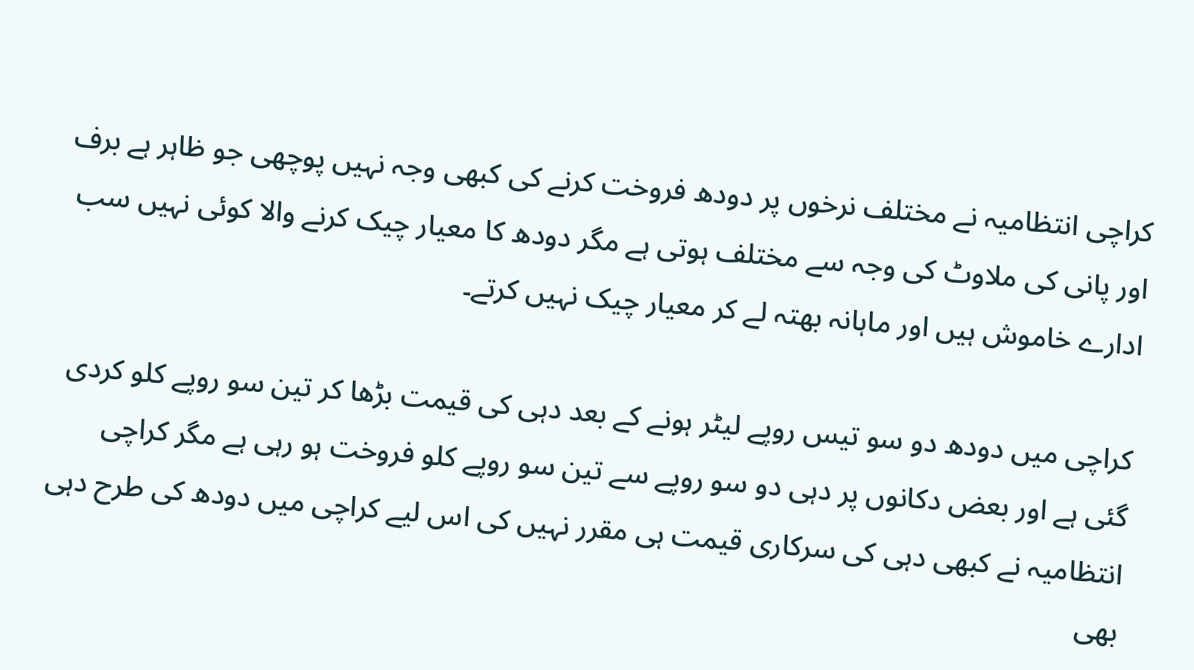کراچی انتظامیہ نے مختلف نرخوں پر دودھ فروخت کرنے کی کبھی وجہ نہیں پوچھی جو ظاہر ہے برف اور پانی کی ملاوٹ کی وجہ سے مختلف ہوتی ہے مگر دودھ کا معیار چیک کرنے والا کوئی نہیں سب ادارے خاموش ہیں اور ماہانہ بھتہ لے کر معیار چیک نہیں کرتے۔

کراچی میں دودھ دو سو تیس روپے لیٹر ہونے کے بعد دہی کی قیمت بڑھا کر تین سو روپے کلو کردی گئی ہے اور بعض دکانوں پر دہی دو سو روپے سے تین سو روپے کلو فروخت ہو رہی ہے مگر کراچی انتظامیہ نے کبھی دہی کی سرکاری قیمت ہی مقرر نہیں کی اس لیے کراچی میں دودھ کی طرح دہی بھی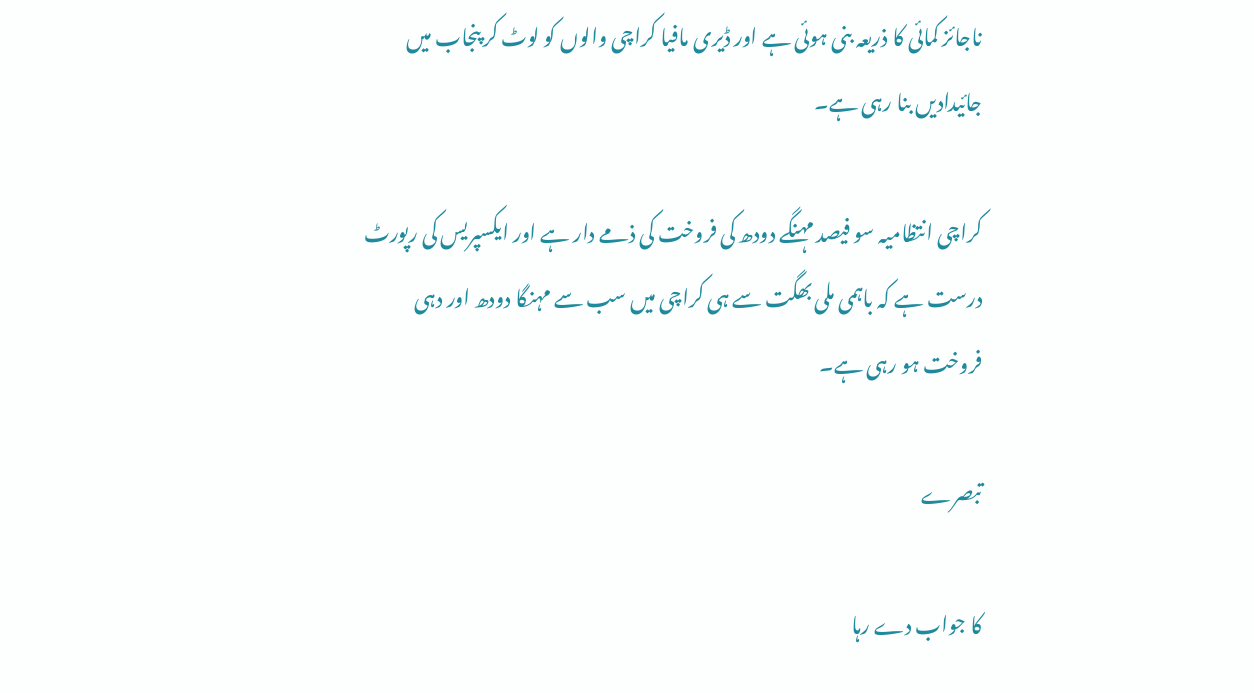ناجائز کمائی کا ذریعہ بنی ہوئی ہے اور ڈیری مافیا کراچی والوں کو لوٹ کر پنجاب میں جائیدادیں بنا رہی ہے۔

کراچی انتظامیہ سو فیصد مہنگے دودھ کی فروخت کی ذمے دار ہے اور ایکسپریس کی رپورٹ درست ہے کہ باہمی ملی بھگت سے ہی کراچی میں سب سے مہنگا دودھ اور دہی فروخت ہو رہی ہے۔

تبصرے

کا جواب دے رہا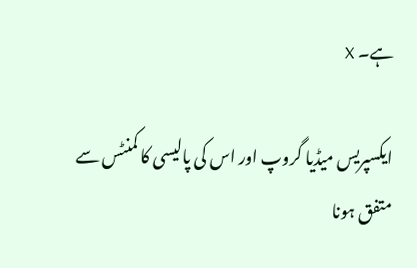ہے۔ X

ایکسپریس میڈیا گروپ اور اس کی پالیسی کا کمنٹس سے متفق ہونا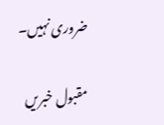ضروری نہیں۔

مقبول خبریں